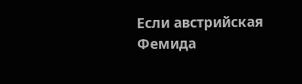Если австрийская Фемида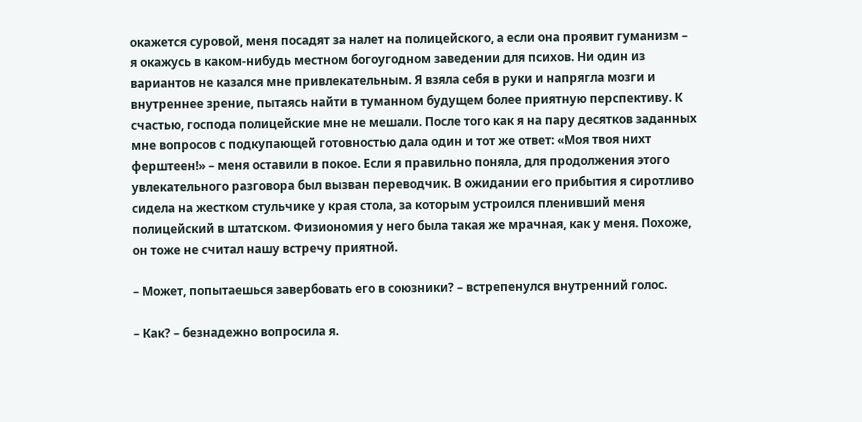окажется суровой, меня посадят за налет на полицейского, а если она проявит гуманизм – я окажусь в каком-нибудь местном богоугодном заведении для психов. Ни один из вариантов не казался мне привлекательным. Я взяла себя в руки и напрягла мозги и внутреннее зрение, пытаясь найти в туманном будущем более приятную перспективу. К счастью, господа полицейские мне не мешали. После того как я на пару десятков заданных мне вопросов с подкупающей готовностью дала один и тот же ответ: «Моя твоя нихт ферштеен!» – меня оставили в покое. Если я правильно поняла, для продолжения этого увлекательного разговора был вызван переводчик. В ожидании его прибытия я сиротливо сидела на жестком стульчике у края стола, за которым устроился пленивший меня полицейский в штатском. Физиономия у него была такая же мрачная, как у меня. Похоже, он тоже не считал нашу встречу приятной.

– Может, попытаешься завербовать его в союзники? – встрепенулся внутренний голос.

– Как? – безнадежно вопросила я.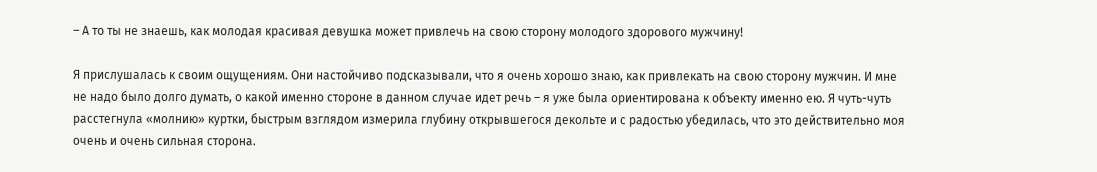– А то ты не знаешь, как молодая красивая девушка может привлечь на свою сторону молодого здорового мужчину!

Я прислушалась к своим ощущениям. Они настойчиво подсказывали, что я очень хорошо знаю, как привлекать на свою сторону мужчин. И мне не надо было долго думать, о какой именно стороне в данном случае идет речь – я уже была ориентирована к объекту именно ею. Я чуть-чуть расстегнула «молнию» куртки, быстрым взглядом измерила глубину открывшегося декольте и с радостью убедилась, что это действительно моя очень и очень сильная сторона.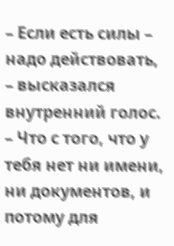– Если есть силы – надо действовать, – высказался внутренний голос. – Что с того, что у тебя нет ни имени, ни документов, и потому для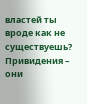властей ты вроде как не существуешь? Привидения – они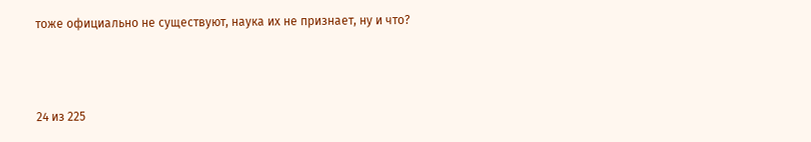тоже официально не существуют, наука их не признает, ну и что?



24 из 225